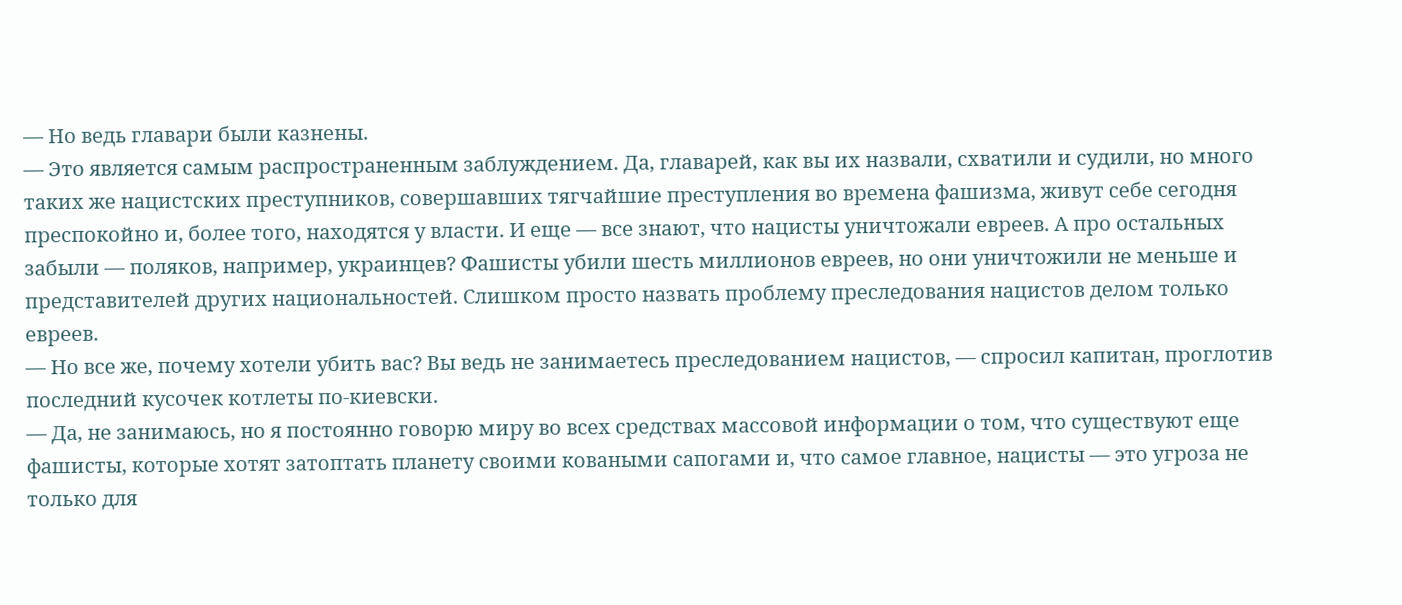— Но ведь главари были казнены.
— Это является самым распространенным заблуждением. Да, главарей, как вы их назвали, схватили и судили, но много таких же нацистских преступников, совершавших тягчайшие преступления во времена фашизма, живут себе сегодня преспокойно и, более того, находятся у власти. И еще — все знают, что нацисты уничтожали евреев. А про остальных забыли — поляков, например, украинцев? Фашисты убили шесть миллионов евреев, но они уничтожили не меньше и представителей других национальностей. Слишком просто назвать проблему преследования нацистов делом только евреев.
— Но все же, почему хотели убить вас? Вы ведь не занимаетесь преследованием нацистов, — спросил капитан, проглотив последний кусочек котлеты по-киевски.
— Да, не занимаюсь, но я постоянно говорю миру во всех средствах массовой информации о том, что существуют еще фашисты, которые хотят затоптать планету своими коваными сапогами и, что самое главное, нацисты — это угроза не только для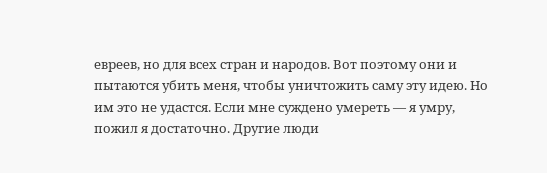евреев, но для всех стран и народов. Вот поэтому они и пытаются убить меня, чтобы уничтожить саму эту идею. Но им это не удастся. Если мне суждено умереть — я умру, пожил я достаточно. Другие люди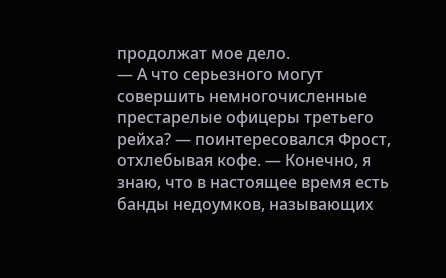продолжат мое дело.
— А что серьезного могут совершить немногочисленные престарелые офицеры третьего рейха? — поинтересовался Фрост, отхлебывая кофе. — Конечно, я знаю, что в настоящее время есть банды недоумков, называющих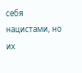себя нацистами, но их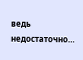ведь недостаточно…